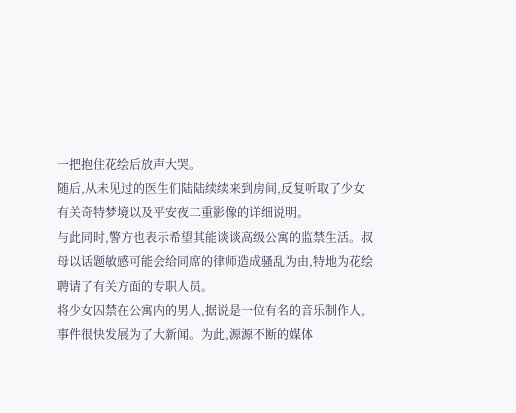一把抱住花绘后放声大哭。
随后,从未见过的医生们陆陆续续来到房间,反复听取了少女有关奇特梦境以及平安夜二重影像的详细说明。
与此同时,警方也表示希望其能谈谈高级公寓的监禁生活。叔母以话题敏感可能会给同席的律师造成骚乱为由,特地为花绘聘请了有关方面的专职人员。
将少女囚禁在公寓内的男人,据说是一位有名的音乐制作人,事件很快发展为了大新闻。为此,源源不断的媒体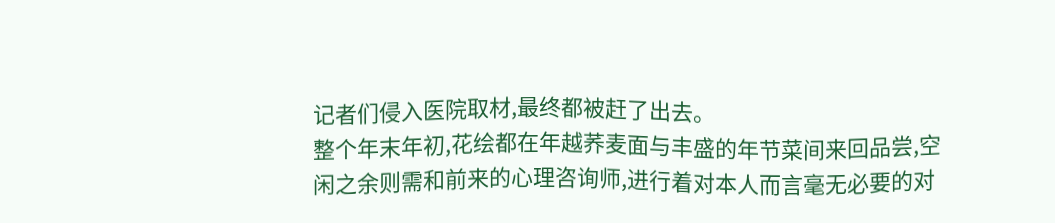记者们侵入医院取材,最终都被赶了出去。
整个年末年初,花绘都在年越荞麦面与丰盛的年节菜间来回品尝,空闲之余则需和前来的心理咨询师,进行着对本人而言毫无必要的对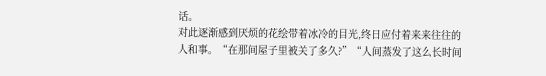话。
对此逐渐感到厌烦的花绘带着冰冷的目光,终日应付着来来往往的人和事。“在那间屋子里被关了多久?”“人间蒸发了这么长时间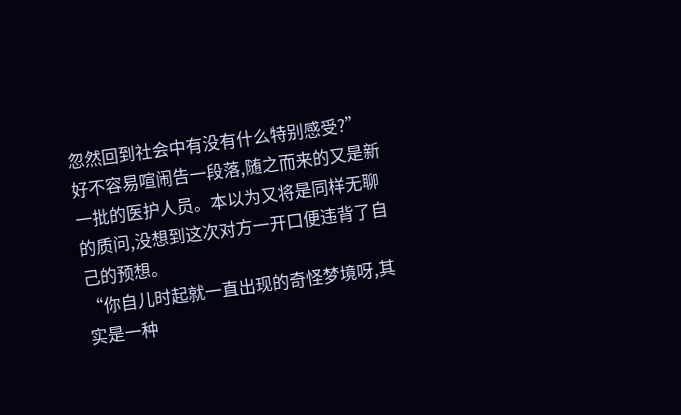忽然回到社会中有没有什么特别感受?”
好不容易喧闹告一段落,随之而来的又是新一批的医护人员。本以为又将是同样无聊的质问,没想到这次对方一开口便违背了自己的预想。
“你自儿时起就一直出现的奇怪梦境呀,其实是一种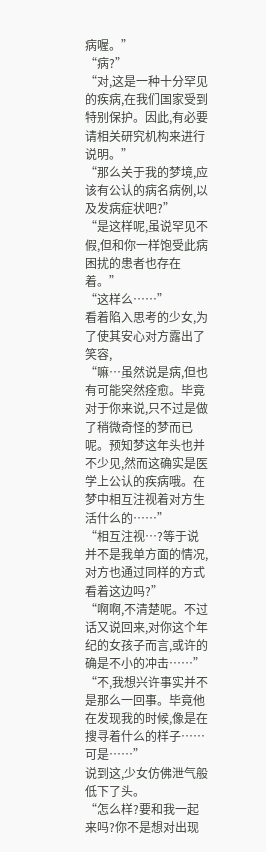病喔。”
“病?”
“对,这是一种十分罕见的疾病,在我们国家受到特别保护。因此,有必要请相关研究机构来进行说明。”
“那么关于我的梦境,应该有公认的病名病例,以及发病症状吧?”
“是这样呢,虽说罕见不假,但和你一样饱受此病困扰的患者也存在着。”
“这样么……”
看着陷入思考的少女,为了使其安心对方露出了笑容,
“嘛…虽然说是病,但也有可能突然痊愈。毕竟对于你来说,只不过是做了稍微奇怪的梦而已呢。预知梦这年头也并不少见,然而这确实是医学上公认的疾病哦。在梦中相互注视着对方生活什么的……”
“相互注视…?等于说并不是我单方面的情况,对方也通过同样的方式看着这边吗?”
“啊啊,不清楚呢。不过话又说回来,对你这个年纪的女孩子而言,或许的确是不小的冲击……”
“不,我想兴许事实并不是那么一回事。毕竟他在发现我的时候,像是在搜寻着什么的样子……可是……”
说到这,少女仿佛泄气般低下了头。
“怎么样?要和我一起来吗?你不是想对出现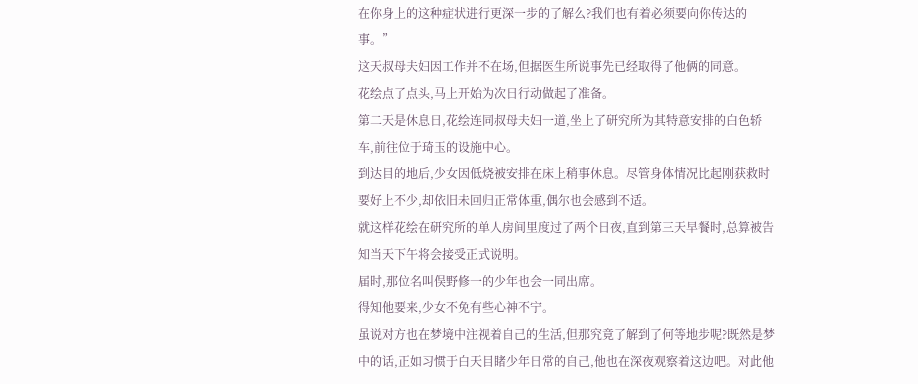在你身上的这种症状进行更深一步的了解么?我们也有着必须要向你传达的事。”
这天叔母夫妇因工作并不在场,但据医生所说事先已经取得了他俩的同意。
花绘点了点头,马上开始为次日行动做起了准备。
第二天是休息日,花绘连同叔母夫妇一道,坐上了研究所为其特意安排的白色轿车,前往位于琦玉的设施中心。
到达目的地后,少女因低烧被安排在床上稍事休息。尽管身体情况比起刚获救时要好上不少,却依旧未回归正常体重,偶尔也会感到不适。
就这样花绘在研究所的单人房间里度过了两个日夜,直到第三天早餐时,总算被告知当天下午将会接受正式说明。
届时,那位名叫俣野修一的少年也会一同出席。
得知他要来,少女不免有些心神不宁。
虽说对方也在梦境中注视着自己的生活,但那究竟了解到了何等地步呢?既然是梦中的话,正如习惯于白天目睹少年日常的自己,他也在深夜观察着这边吧。对此他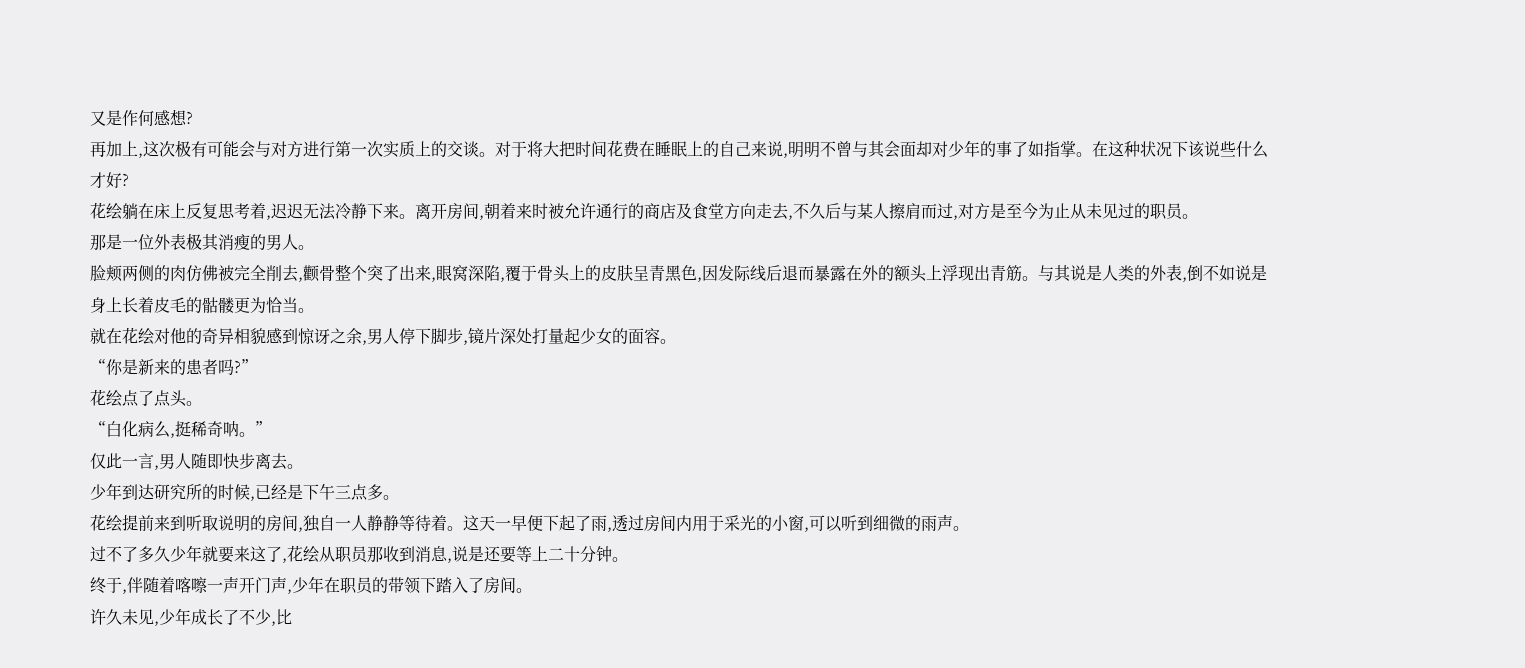又是作何感想?
再加上,这次极有可能会与对方进行第一次实质上的交谈。对于将大把时间花费在睡眠上的自己来说,明明不曾与其会面却对少年的事了如指掌。在这种状况下该说些什么才好?
花绘躺在床上反复思考着,迟迟无法冷静下来。离开房间,朝着来时被允许通行的商店及食堂方向走去,不久后与某人擦肩而过,对方是至今为止从未见过的职员。
那是一位外表极其消瘦的男人。
脸颊两侧的肉仿佛被完全削去,颧骨整个突了出来,眼窝深陷,覆于骨头上的皮肤呈青黑色,因发际线后退而暴露在外的额头上浮现出青筋。与其说是人类的外表,倒不如说是身上长着皮毛的骷髅更为恰当。
就在花绘对他的奇异相貌感到惊讶之余,男人停下脚步,镜片深处打量起少女的面容。
“你是新来的患者吗?”
花绘点了点头。
“白化病么,挺稀奇呐。”
仅此一言,男人随即快步离去。
少年到达研究所的时候,已经是下午三点多。
花绘提前来到听取说明的房间,独自一人静静等待着。这天一早便下起了雨,透过房间内用于采光的小窗,可以听到细微的雨声。
过不了多久少年就要来这了,花绘从职员那收到消息,说是还要等上二十分钟。
终于,伴随着喀嚓一声开门声,少年在职员的带领下踏入了房间。
许久未见,少年成长了不少,比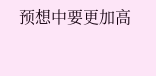预想中要更加高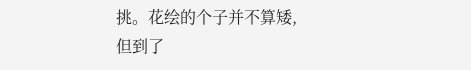挑。花绘的个子并不算矮,但到了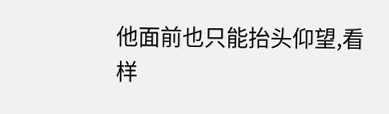他面前也只能抬头仰望,看样